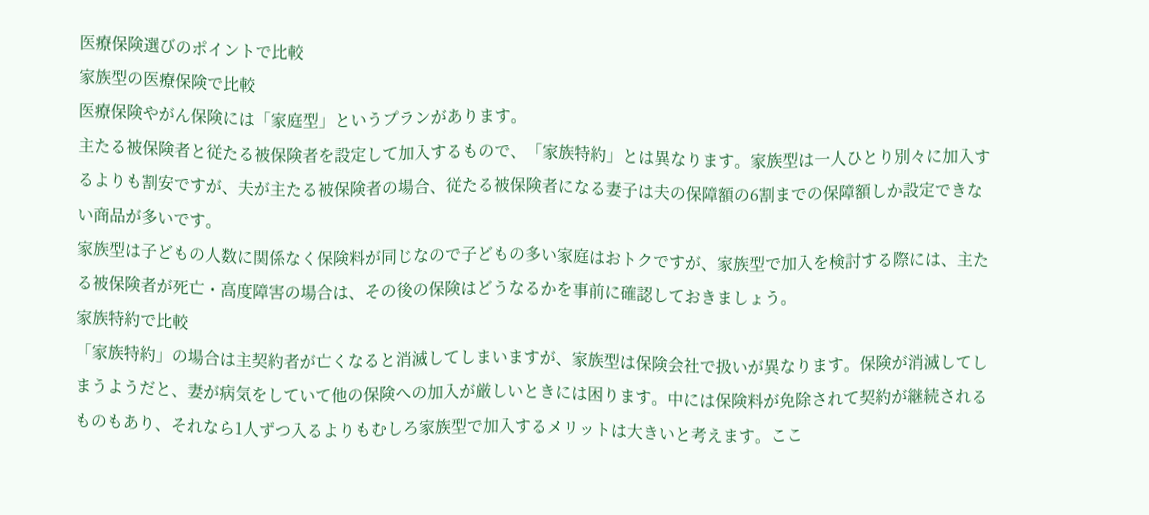医療保険選びのポイントで比較
家族型の医療保険で比較
医療保険やがん保険には「家庭型」というプランがあります。
主たる被保険者と従たる被保険者を設定して加入するもので、「家族特約」とは異なります。家族型は一人ひとり別々に加入するよりも割安ですが、夫が主たる被保険者の場合、従たる被保険者になる妻子は夫の保障額の6割までの保障額しか設定できない商品が多いです。
家族型は子どもの人数に関係なく保険料が同じなので子どもの多い家庭はおトクですが、家族型で加入を検討する際には、主たる被保険者が死亡・高度障害の場合は、その後の保険はどうなるかを事前に確認しておきましょう。
家族特約で比較
「家族特約」の場合は主契約者が亡くなると消滅してしまいますが、家族型は保険会社で扱いが異なります。保険が消滅してしまうようだと、妻が病気をしていて他の保険への加入が厳しいときには困ります。中には保険料が免除されて契約が継続されるものもあり、それなら1人ずつ入るよりもむしろ家族型で加入するメリットは大きいと考えます。ここ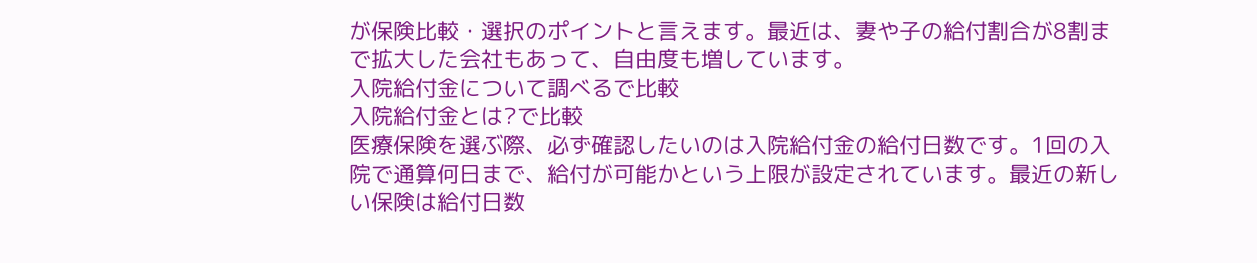が保険比較・選択のポイントと言えます。最近は、妻や子の給付割合が8割まで拡大した会社もあって、自由度も増しています。
入院給付金について調べるで比較
入院給付金とは?で比較
医療保険を選ぶ際、必ず確認したいのは入院給付金の給付日数です。1回の入院で通算何日まで、給付が可能かという上限が設定されています。最近の新しい保険は給付日数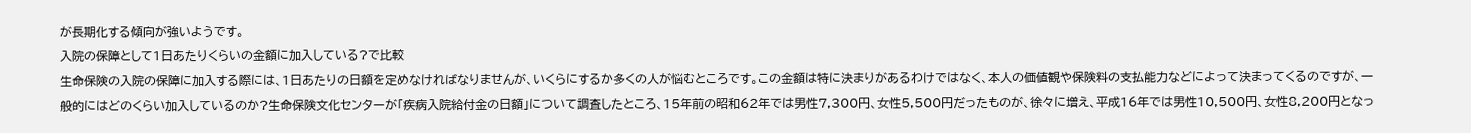が長期化する傾向が強いようです。
入院の保障として1日あたりくらいの金額に加入している?で比較
生命保険の入院の保障に加入する際には、1日あたりの日額を定めなければなりませんが、いくらにするか多くの人が悩むところです。この金額は特に決まりがあるわけではなく、本人の価値観や保険料の支払能力などによって決まってくるのですが、一般的にはどのくらい加入しているのか?生命保険文化センターが「疾病入院給付金の日額」について調査したところ、15年前の昭和62年では男性7,300円、女性5,500円だったものが、徐々に増え、平成16年では男性10,500円、女性8,200円となっ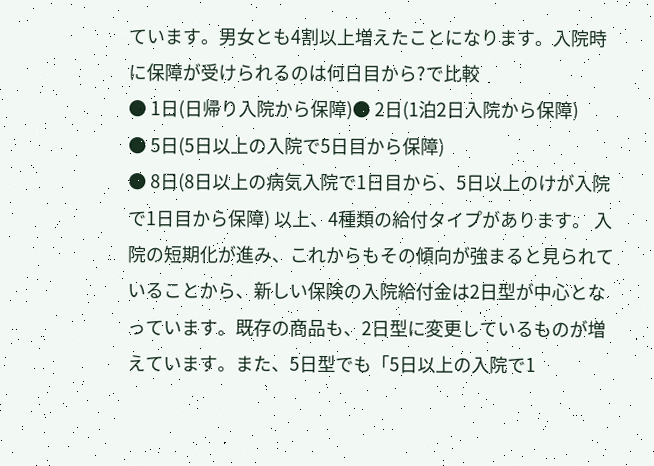ています。男女とも4割以上増えたことになります。入院時に保障が受けられるのは何日目から?で比較
● 1日(日帰り入院から保障)● 2日(1泊2日入院から保障)
● 5日(5日以上の入院で5日目から保障)
● 8日(8日以上の病気入院で1日目から、5日以上のけが入院で1日目から保障) 以上、4種類の給付タイプがあります。 入院の短期化が進み、これからもその傾向が強まると見られていることから、新しい保険の入院給付金は2日型が中心となっています。既存の商品も、2日型に変更しているものが増えています。また、5日型でも「5日以上の入院で1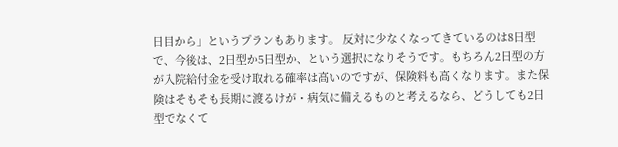日目から」というプランもあります。 反対に少なくなってきているのは8日型で、今後は、2日型か5日型か、という選択になりそうです。もちろん2日型の方が入院給付金を受け取れる確率は高いのですが、保険料も高くなります。また保険はそもそも長期に渡るけが・病気に備えるものと考えるなら、どうしても2日型でなくて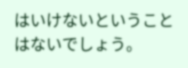はいけないということはないでしょう。